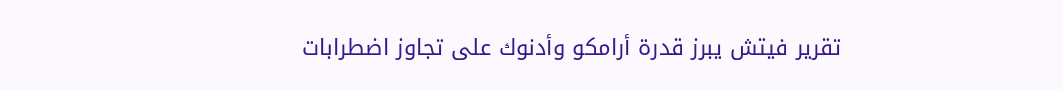تقرير فيتش يبرز قدرة أرامكو وأدنوك على تجاوز اضطرابات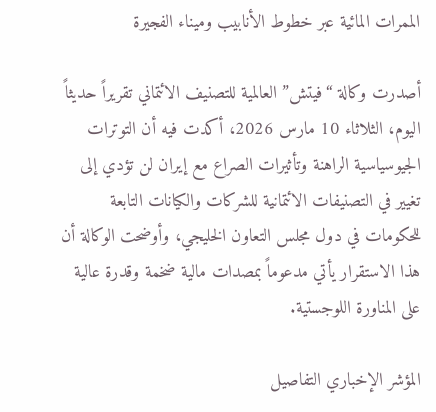الممرات المائية عبر خطوط الأنابيب وميناء الفجيرة

أصدرت وكالة “فيتش” العالمية للتصنيف الائتماني تقريراً حديثاً اليوم، الثلاثاء 10 مارس 2026، أكدت فيه أن التوترات الجيوسياسية الراهنة وتأثيرات الصراع مع إيران لن تؤدي إلى تغيير في التصنيفات الائتمانية للشركات والكيانات التابعة للحكومات في دول مجلس التعاون الخليجي، وأوضحت الوكالة أن هذا الاستقرار يأتي مدعوماً بمصدات مالية ضخمة وقدرة عالية على المناورة اللوجستية.

المؤشر الإخباري التفاصيل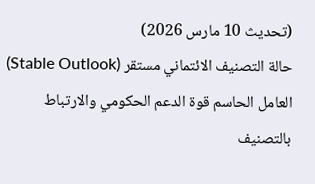(تحديث 10 مارس 2026)
حالة التصنيف الائتماني مستقر (Stable Outlook)
العامل الحاسم قوة الدعم الحكومي والارتباط بالتصنيف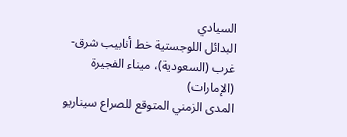السيادي
البدائل اللوجستية خط أنابيب شرق-غرب (السعودية)، ميناء الفجيرة (الإمارات)
المدى الزمني المتوقع للصراع سيناريو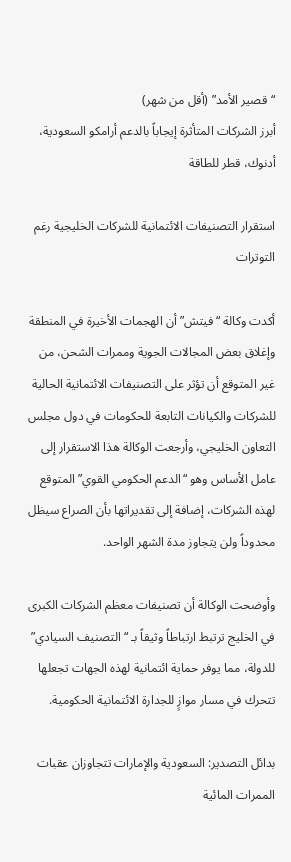“قصير الأمد” (أقل من شهر)
أبرز الشركات المتأثرة إيجاباً بالدعم أرامكو السعودية، أدنوك، قطر للطاقة

استقرار التصنيفات الائتمانية للشركات الخليجية رغم التوترات

أكدت وكالة “فيتش” أن الهجمات الأخيرة في المنطقة وإغلاق بعض المجالات الجوية وممرات الشحن، من غير المتوقع أن تؤثر على التصنيفات الائتمانية الحالية للشركات والكيانات التابعة للحكومات في دول مجلس التعاون الخليجي، وأرجعت الوكالة هذا الاستقرار إلى عامل الأساس وهو “الدعم الحكومي القوي” المتوقع لهذه الشركات، إضافة إلى تقديراتها بأن الصراع سيظل محدوداً ولن يتجاوز مدة الشهر الواحد.

وأوضحت الوكالة أن تصنيفات معظم الشركات الكبرى في الخليج ترتبط ارتباطاً وثيقاً بـ “التصنيف السيادي” للدولة، مما يوفر حماية ائتمانية لهذه الجهات تجعلها تتحرك في مسار موازٍ للجدارة الائتمانية الحكومية.

بدائل التصدير: السعودية والإمارات تتجاوزان عقبات الممرات المائية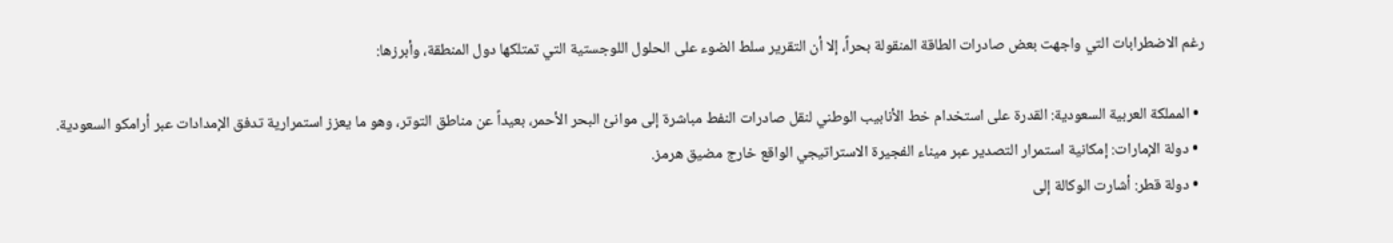رغم الاضطرابات التي واجهت بعض صادرات الطاقة المنقولة بحراً، إلا أن التقرير سلط الضوء على الحلول اللوجستية التي تمتلكها دول المنطقة، وأبرزها:

  • المملكة العربية السعودية: القدرة على استخدام خط الأنابيب الوطني لنقل صادرات النفط مباشرة إلى موانئ البحر الأحمر، بعيداً عن مناطق التوتر، وهو ما يعزز استمرارية تدفق الإمدادات عبر أرامكو السعودية.
  • دولة الإمارات: إمكانية استمرار التصدير عبر ميناء الفجيرة الاستراتيجي الواقع خارج مضيق هرمز.
  • دولة قطر: أشارت الوكالة إلى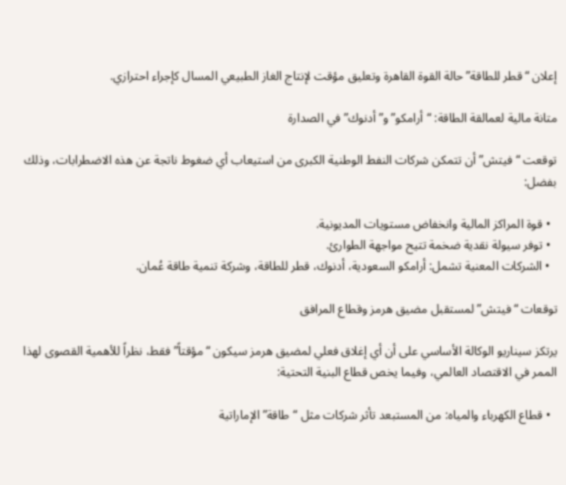إعلان “قطر للطاقة” حالة القوة القاهرة وتعليق مؤقت لإنتاج الغاز الطبيعي المسال كإجراء احترازي.

متانة مالية لعمالقة الطاقة: “أرامكو” و”أدنوك” في الصدارة

توقعت “فيتش” أن تتمكن شركات النفط الوطنية الكبرى من استيعاب أي ضغوط ناتجة عن هذه الاضطرابات، وذلك بفضل:

  • قوة المراكز المالية وانخفاض مستويات المديونية.
  • توفر سيولة نقدية ضخمة تتيح مواجهة الطوارئ.
  • الشركات المعنية تشمل: أرامكو السعودية، أدنوك، قطر للطاقة، وشركة تنمية طاقة عُمان.

توقعات “فيتش” لمستقبل مضيق هرمز وقطاع المرافق

يرتكز سيناريو الوكالة الأساسي على أن أي إغلاق فعلي لمضيق هرمز سيكون “مؤقتاً” فقط، نظراً للأهمية القصوى لهذا الممر في الاقتصاد العالمي، وفيما يخص قطاع البنية التحتية:

  • قطاع الكهرباء والمياه: من المستبعد تأثر شركات مثل “طاقة” الإماراتية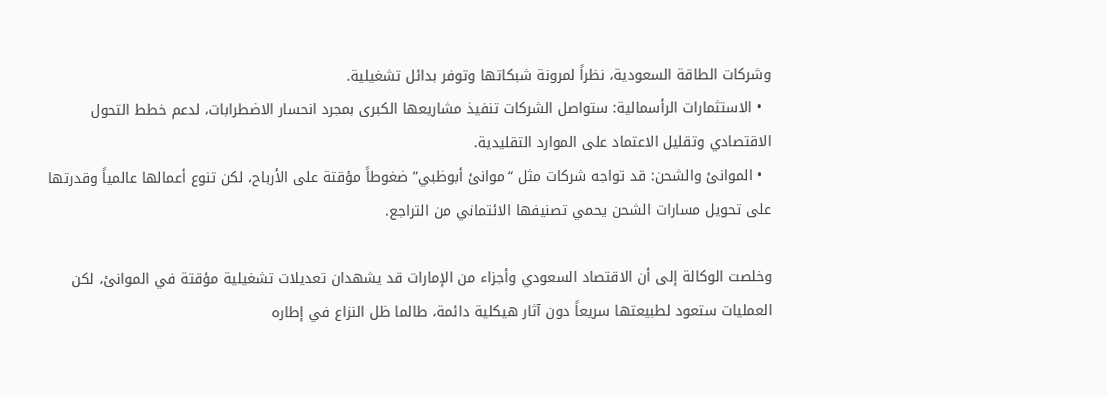وشركات الطاقة السعودية، نظراً لمرونة شبكاتها وتوفر بدائل تشغيلية.
  • الاستثمارات الرأسمالية: ستواصل الشركات تنفيذ مشاريعها الكبرى بمجرد انحسار الاضطرابات، لدعم خطط التحول الاقتصادي وتقليل الاعتماد على الموارد التقليدية.
  • الموانئ والشحن: قد تواجه شركات مثل “موانئ أبوظبي” ضغوطاً مؤقتة على الأرباح، لكن تنوع أعمالها عالمياً وقدرتها على تحويل مسارات الشحن يحمي تصنيفها الائتماني من التراجع.

وخلصت الوكالة إلى أن الاقتصاد السعودي وأجزاء من الإمارات قد يشهدان تعديلات تشغيلية مؤقتة في الموانئ، لكن العمليات ستعود لطبيعتها سريعاً دون آثار هيكلية دائمة، طالما ظل النزاع في إطاره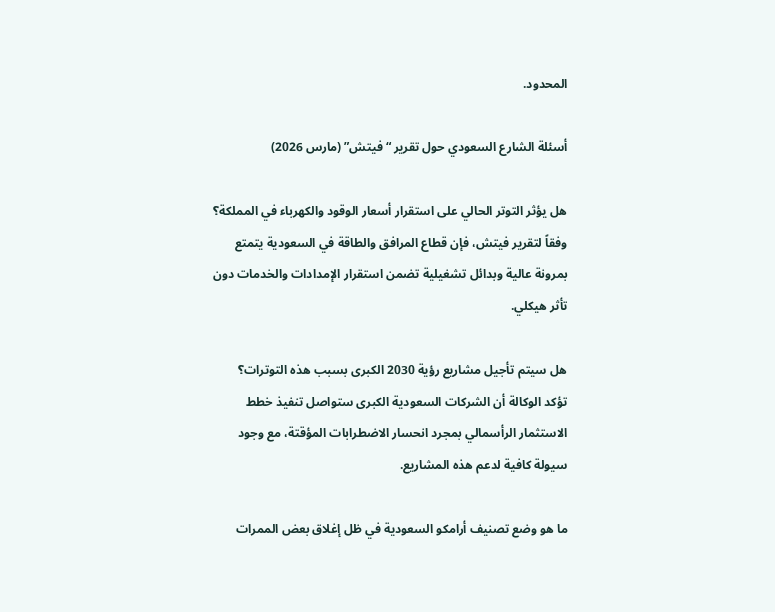المحدود.

أسئلة الشارع السعودي حول تقرير “فيتش” (مارس 2026)

هل يؤثر التوتر الحالي على استقرار أسعار الوقود والكهرباء في المملكة؟
وفقاً لتقرير فيتش، فإن قطاع المرافق والطاقة في السعودية يتمتع بمرونة عالية وبدائل تشغيلية تضمن استقرار الإمدادات والخدمات دون تأثر هيكلي.

هل سيتم تأجيل مشاريع رؤية 2030 الكبرى بسبب هذه التوترات؟
تؤكد الوكالة أن الشركات السعودية الكبرى ستواصل تنفيذ خطط الاستثمار الرأسمالي بمجرد انحسار الاضطرابات المؤقتة، مع وجود سيولة كافية لدعم هذه المشاريع.

ما هو وضع تصنيف أرامكو السعودية في ظل إغلاق بعض الممرات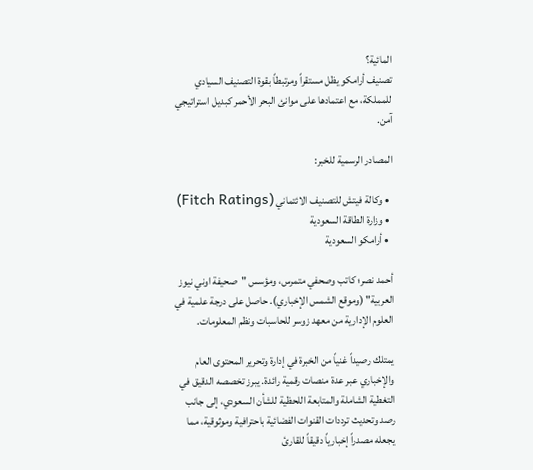المائية؟
تصنيف أرامكو يظل مستقراً ومرتبطاً بقوة التصنيف السيادي للمملكة، مع اعتمادها على موانئ البحر الأحمر كبديل استراتيجي آمن.

المصادر الرسمية للخبر:

  • وكالة فيتش للتصنيف الائتماني (Fitch Ratings)
  • وزارة الطاقة السعودية
  • أرامكو السعودية

أحمد نصر؛ كاتب وصحفي متمرس، ومؤسس "صحيفة اوني نيوز العربية" (وموقع الشمس الإخباري). حاصل على درجة علمية في العلوم الإدارية من معهد زوسر للحاسبات ونظم المعلومات.

يمتلك رصيداً غنياً من الخبرة في إدارة وتحرير المحتوى العام والإخباري عبر عدة منصات رقمية رائدة. يبرز تخصصه الدقيق في التغطية الشاملة والمتابعة اللحظية للشأن السعودي، إلى جانب رصد وتحديث ترددات القنوات الفضائية باحترافية وموثوقية، مما يجعله مصدراً إخبارياً دقيقاً للقارئ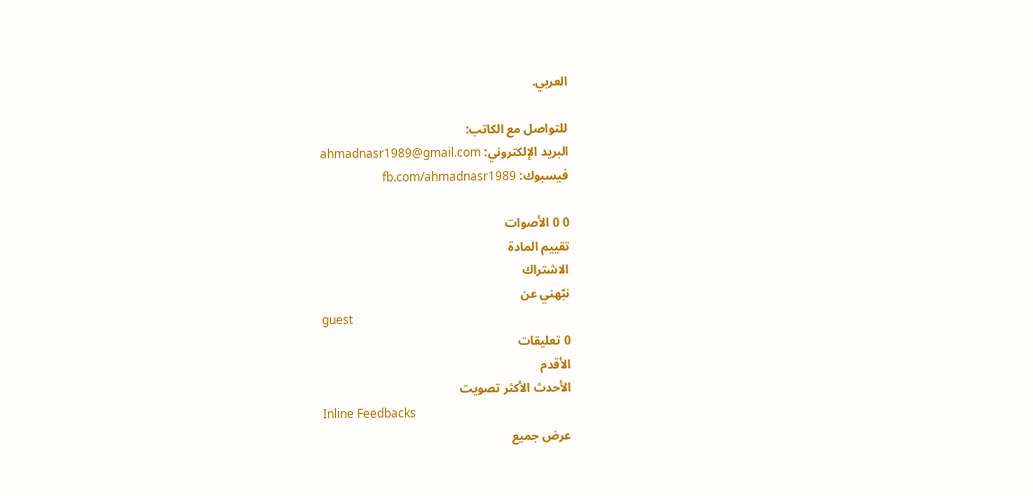العربي.

للتواصل مع الكاتب:
البريد الإلكتروني: ahmadnasr1989@gmail.com
فيسبوك: fb.com/ahmadnasr1989

0 0 الأصوات
تقييم المادة
الاشتراك
نبّهني عن
guest
0 تعليقات
الأقدم
الأحدث الأكثر تصويت
Inline Feedbacks
عرض جميع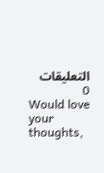التعليقات
0
Would love your thoughts,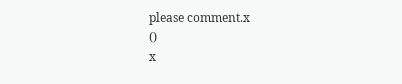please comment.x
()
x